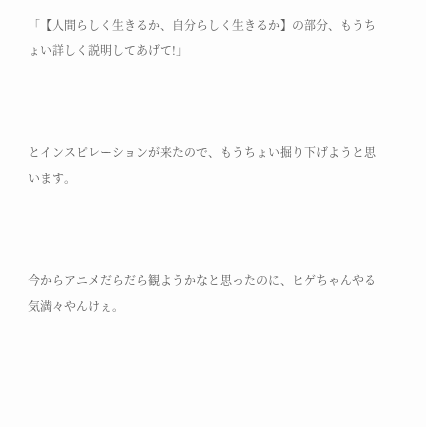「【人間らしく生きるか、自分らしく生きるか】の部分、もうちょい詳しく説明してあげて!」



とインスピレーションが来たので、もうちょい掘り下げようと思います。



今からアニメだらだら観ようかなと思ったのに、ヒゲちゃんやる気満々やんけぇ。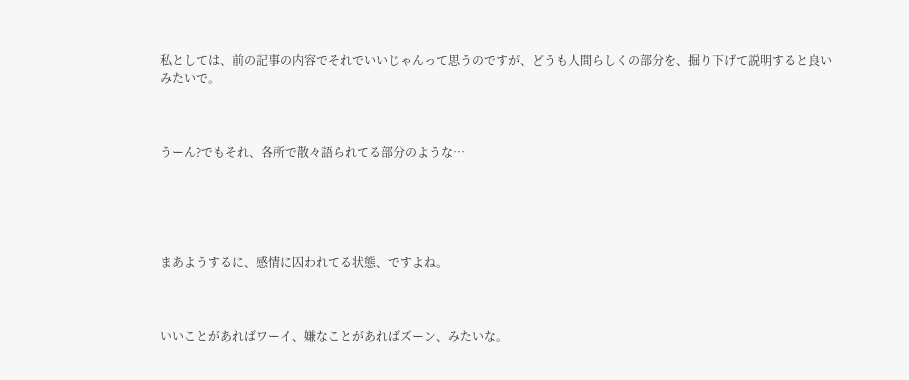私としては、前の記事の内容でそれでいいじゃんって思うのですが、どうも人間らしくの部分を、掘り下げて説明すると良いみたいで。



うーん?でもそれ、各所で散々語られてる部分のような…





まあようするに、感情に囚われてる状態、ですよね。



いいことがあればワーイ、嫌なことがあればズーン、みたいな。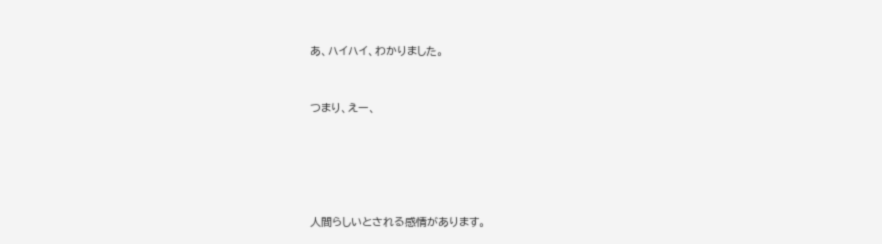あ、ハイハイ、わかりました。



つまり、えー、







人間らしいとされる感情があります。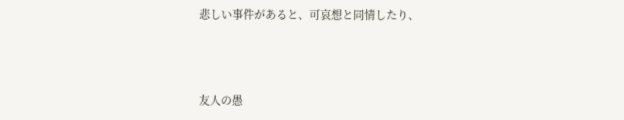悲しい事件があると、可哀想と同情したり、



友人の愚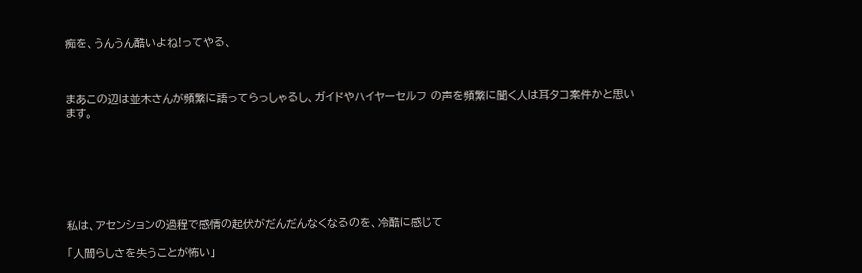痴を、うんうん酷いよね!ってやる、



まあこの辺は並木さんが頻繁に語ってらっしゃるし、ガイドやハイヤーセルフ の声を頻繁に聞く人は耳タコ案件かと思います。







私は、アセンションの過程で感情の起伏がだんだんなくなるのを、冷酷に感じて

「人間らしさを失うことが怖い」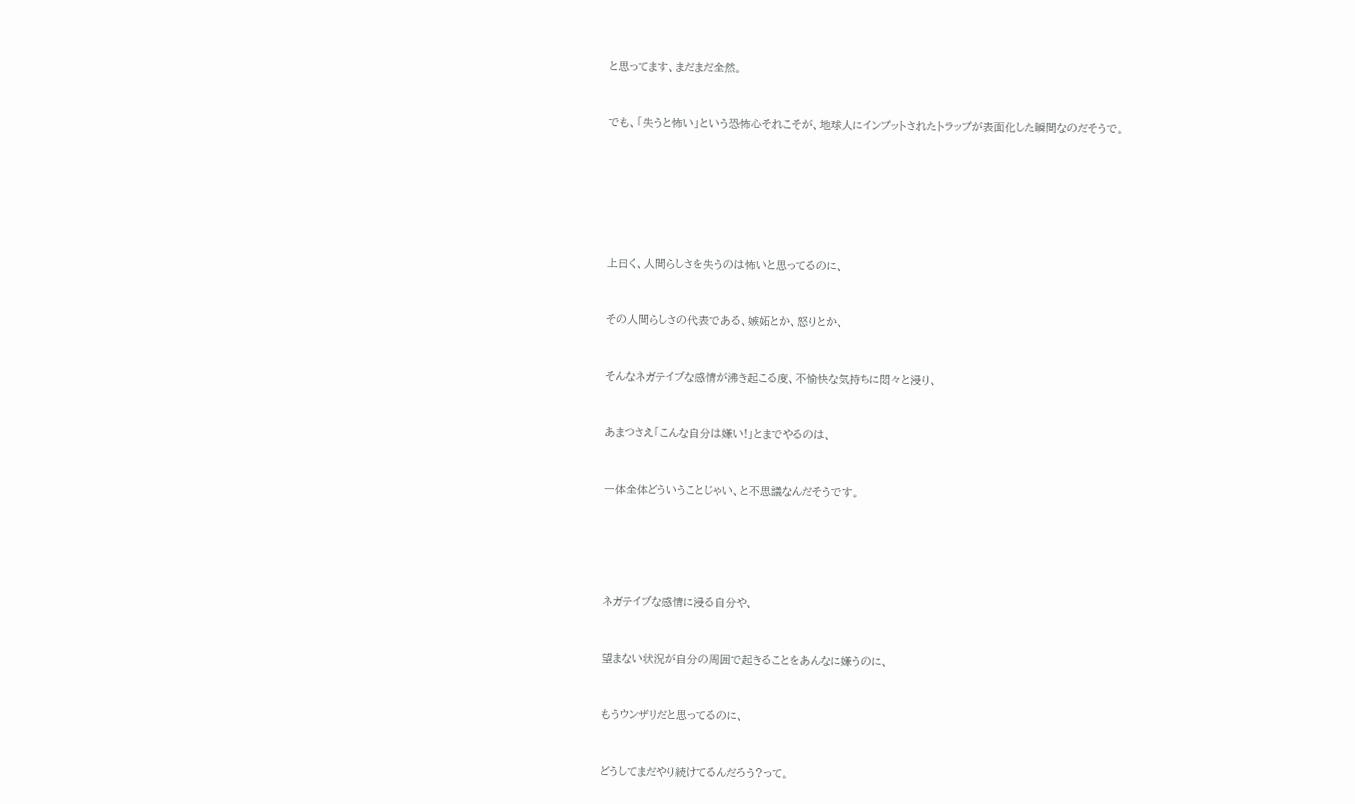と思ってます、まだまだ全然。



でも、「失うと怖い」という恐怖心それこそが、地球人にインプットされたトラップが表面化した瞬間なのだそうで。









上曰く、人間らしさを失うのは怖いと思ってるのに、



その人間らしさの代表である、嫉妬とか、怒りとか、



そんなネガテイブな感情が沸き起こる度、不愉快な気持ちに悶々と浸り、



あまつさえ「こんな自分は嫌い!」とまでやるのは、



一体全体どういうことじゃい、と不思議なんだそうです。







ネガテイブな感情に浸る自分や、



望まない状況が自分の周囲で起きることをあんなに嫌うのに、



もうウンザリだと思ってるのに、



どうしてまだやり続けてるんだろう?って。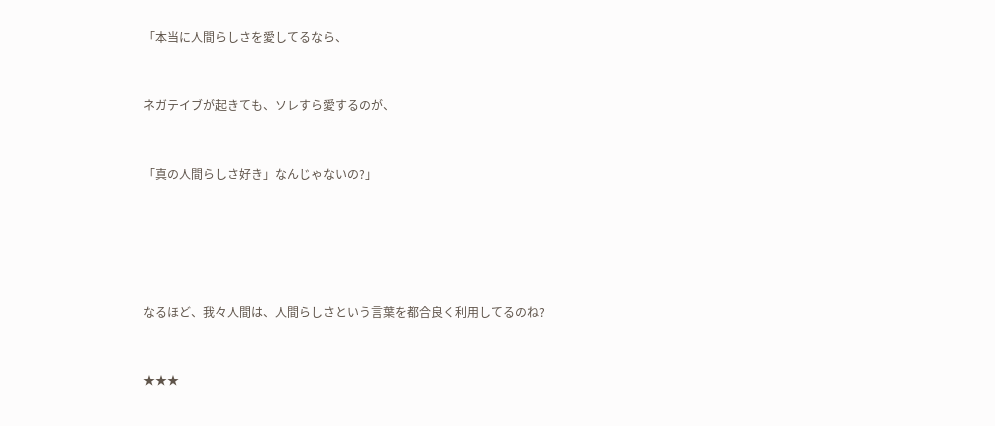「本当に人間らしさを愛してるなら、



ネガテイブが起きても、ソレすら愛するのが、



「真の人間らしさ好き」なんじゃないの?」







なるほど、我々人間は、人間らしさという言葉を都合良く利用してるのね?



★★★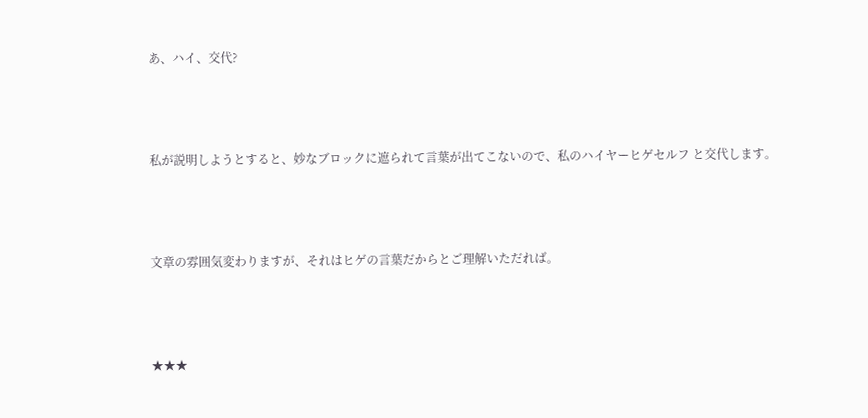あ、ハイ、交代?



私が説明しようとすると、妙なブロックに遮られて言葉が出てこないので、私のハイヤーヒゲセルフ と交代します。



文章の雰囲気変わりますが、それはヒゲの言葉だからとご理解いただれば。



★★★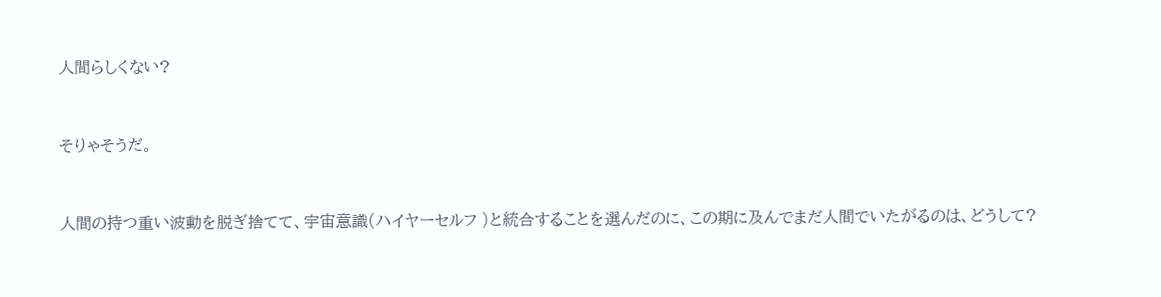人間らしくない?



そりゃそうだ。



人間の持つ重い波動を脱ぎ捨てて、宇宙意識(ハイヤーセルフ )と統合することを選んだのに、この期に及んでまだ人間でいたがるのは、どうして?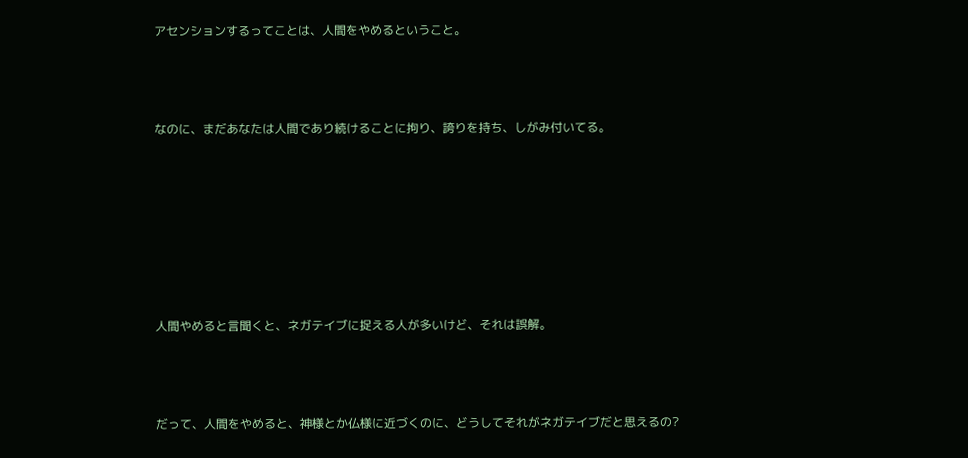アセンションするってことは、人間をやめるということ。



なのに、まだあなたは人間であり続けることに拘り、誇りを持ち、しがみ付いてる。







人間やめると言聞くと、ネガテイブに捉える人が多いけど、それは誤解。



だって、人間をやめると、神様とか仏様に近づくのに、どうしてそれがネガテイブだと思えるの?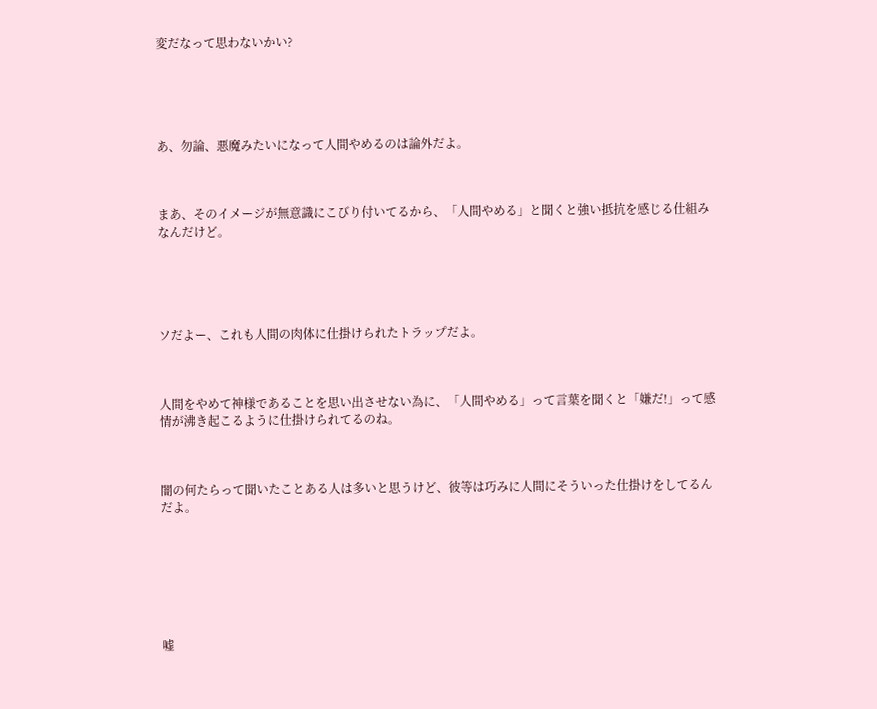変だなって思わないかい?





あ、勿論、悪魔みたいになって人間やめるのは論外だよ。



まあ、そのイメージが無意識にこびり付いてるから、「人間やめる」と聞くと強い抵抗を感じる仕組みなんだけど。





ソだよー、これも人間の肉体に仕掛けられたトラップだよ。



人間をやめて神様であることを思い出させない為に、「人間やめる」って言葉を聞くと「嫌だ!」って感情が沸き起こるように仕掛けられてるのね。



闇の何たらって聞いたことある人は多いと思うけど、彼等は巧みに人間にそういった仕掛けをしてるんだよ。







嘘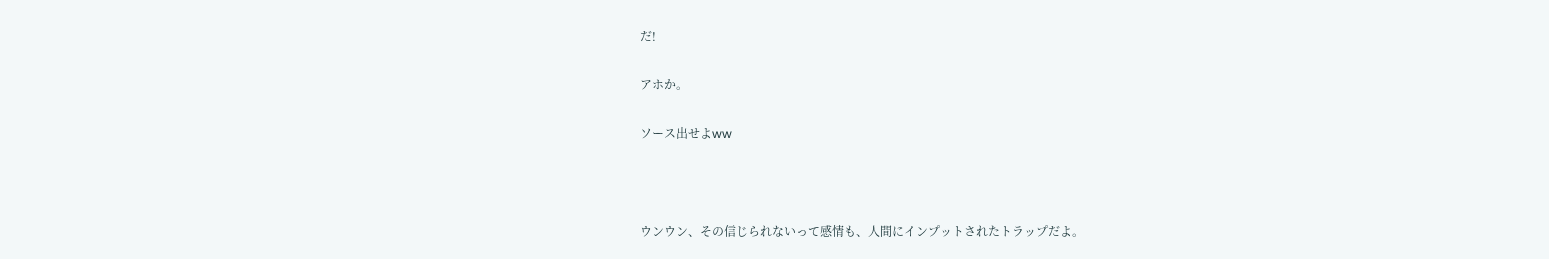だ!

アホか。

ソース出せよww



ウンウン、その信じられないって感情も、人間にインプットされたトラップだよ。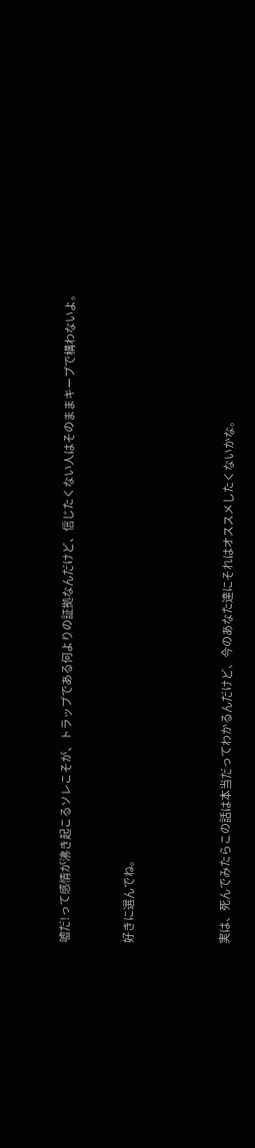嘘だ!って感情が沸き起こるソレこそが、トラップである何よりの証拠なんだけど、信じたくない人はそのままキープで構わないよ。



好きに選んでね。





実は、死んでみたらこの話は本当だってわかるんだけど、今のあなた達にそれはオススメしたくないかな。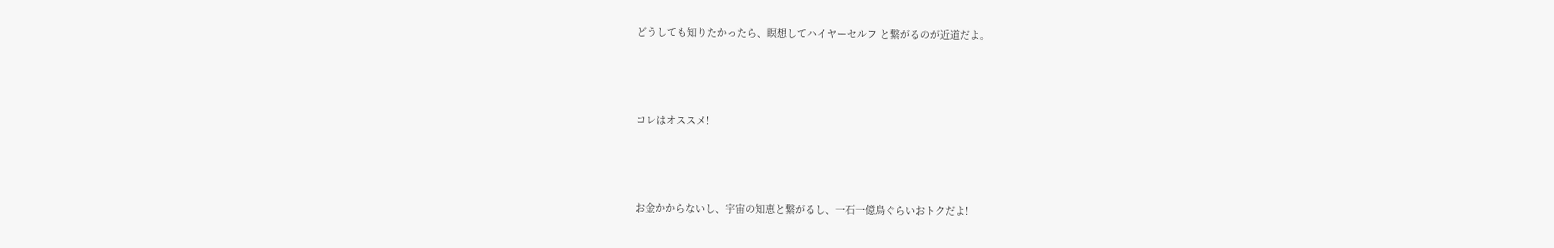どうしても知りたかったら、瞑想してハイヤーセルフ と繋がるのが近道だよ。



コレはオススメ!



お金かからないし、宇宙の知恵と繋がるし、一石一億鳥ぐらいおトクだよ!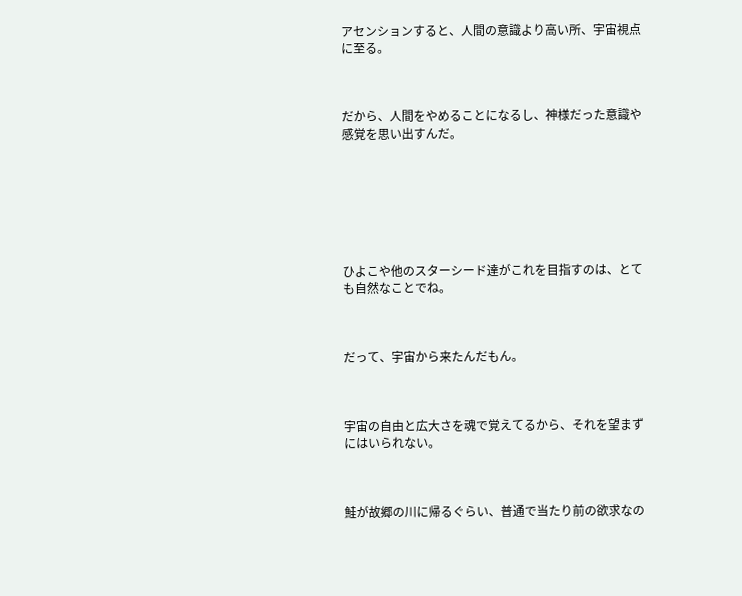アセンションすると、人間の意識より高い所、宇宙視点に至る。



だから、人間をやめることになるし、神様だった意識や感覚を思い出すんだ。







ひよこや他のスターシード達がこれを目指すのは、とても自然なことでね。



だって、宇宙から来たんだもん。



宇宙の自由と広大さを魂で覚えてるから、それを望まずにはいられない。



鮭が故郷の川に帰るぐらい、普通で当たり前の欲求なの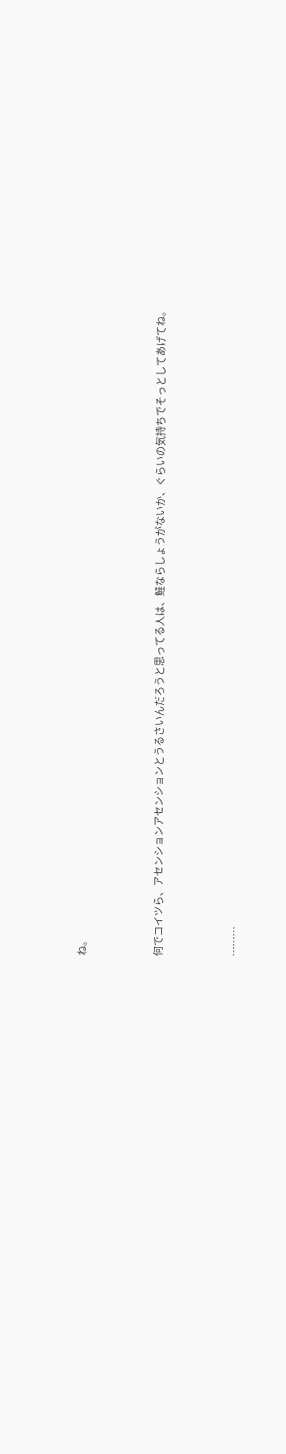ね。



何でコイツら、アセンションアセンションとうるさいんだろうと思ってる人は、鮭ならしょうがないか、ぐらいの気持ちでそっとしてあげてね。



………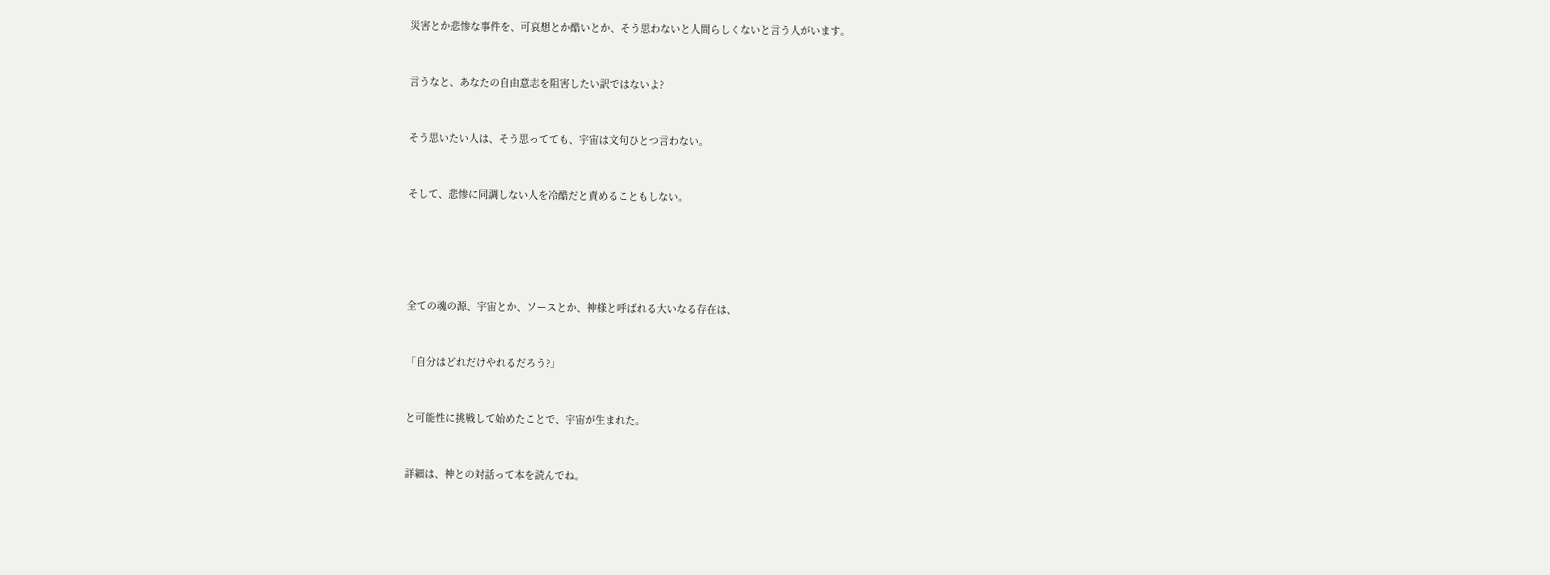災害とか悲惨な事件を、可哀想とか酷いとか、そう思わないと人間らしくないと言う人がいます。



言うなと、あなたの自由意志を阻害したい訳ではないよ?



そう思いたい人は、そう思ってても、宇宙は文句ひとつ言わない。



そして、悲惨に同調しない人を冷酷だと責めることもしない。







全ての魂の源、宇宙とか、ソースとか、神様と呼ばれる大いなる存在は、



「自分はどれだけやれるだろう?」



と可能性に挑戦して始めたことで、宇宙が生まれた。



詳細は、神との対話って本を読んでね。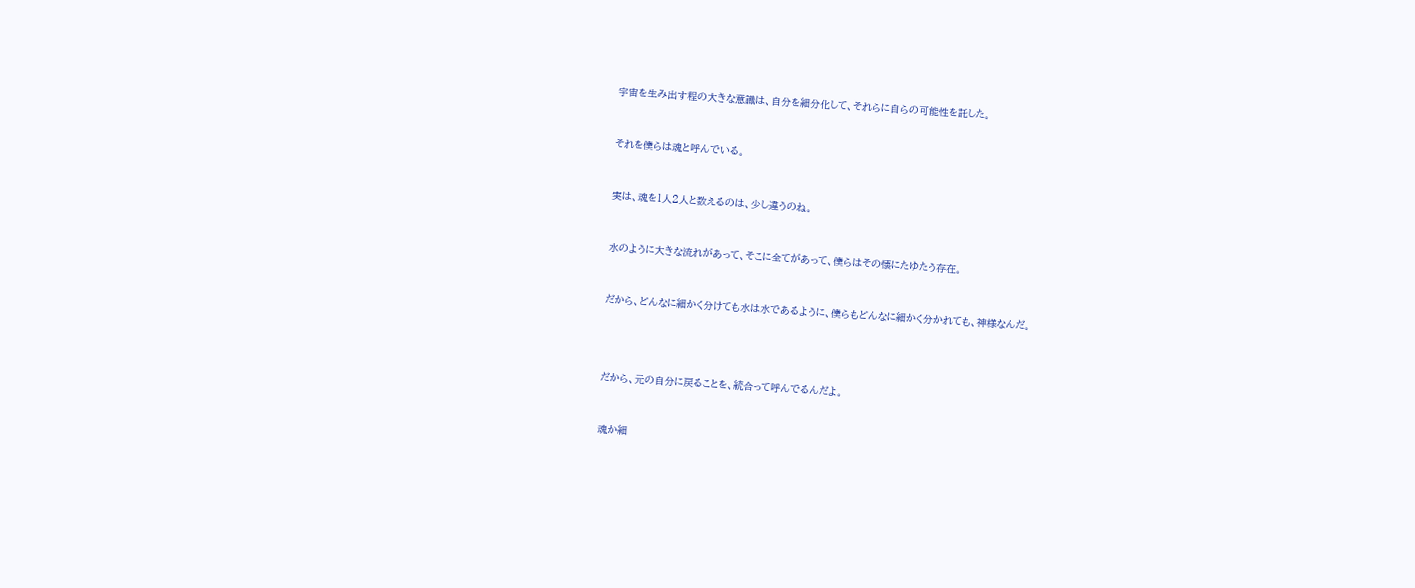宇宙を生み出す程の大きな意識は、自分を細分化して、それらに自らの可能性を託した。



それを僕らは魂と呼んでいる。



実は、魂を1人2人と数えるのは、少し違うのね。



水のように大きな流れがあって、そこに全てがあって、僕らはその懐にたゆたう存在。



だから、どんなに細かく分けても水は水であるように、僕らもどんなに細かく分かれても、神様なんだ。





だから、元の自分に戻ることを、統合って呼んでるんだよ。



魂か細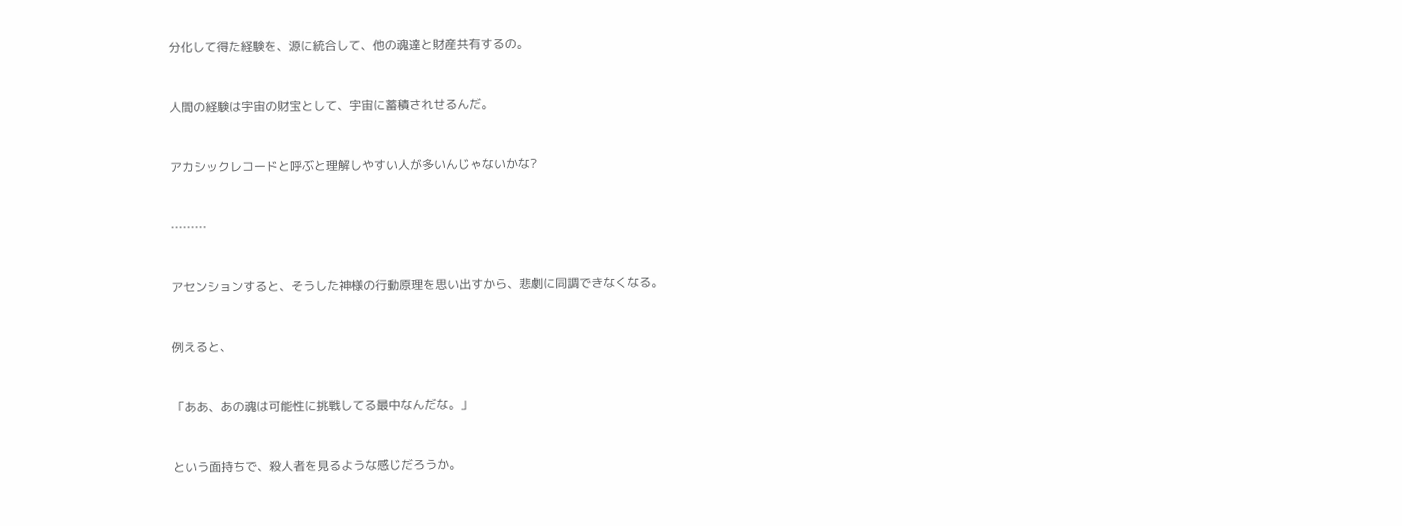分化して得た経験を、源に統合して、他の魂達と財産共有するの。



人間の経験は宇宙の財宝として、宇宙に蓄積されせるんだ。



アカシックレコードと呼ぶと理解しやすい人が多いんじゃないかな?



………



アセンションすると、そうした神様の行動原理を思い出すから、悲劇に同調できなくなる。



例えると、



「ああ、あの魂は可能性に挑戦してる最中なんだな。」



という面持ちで、殺人者を見るような感じだろうか。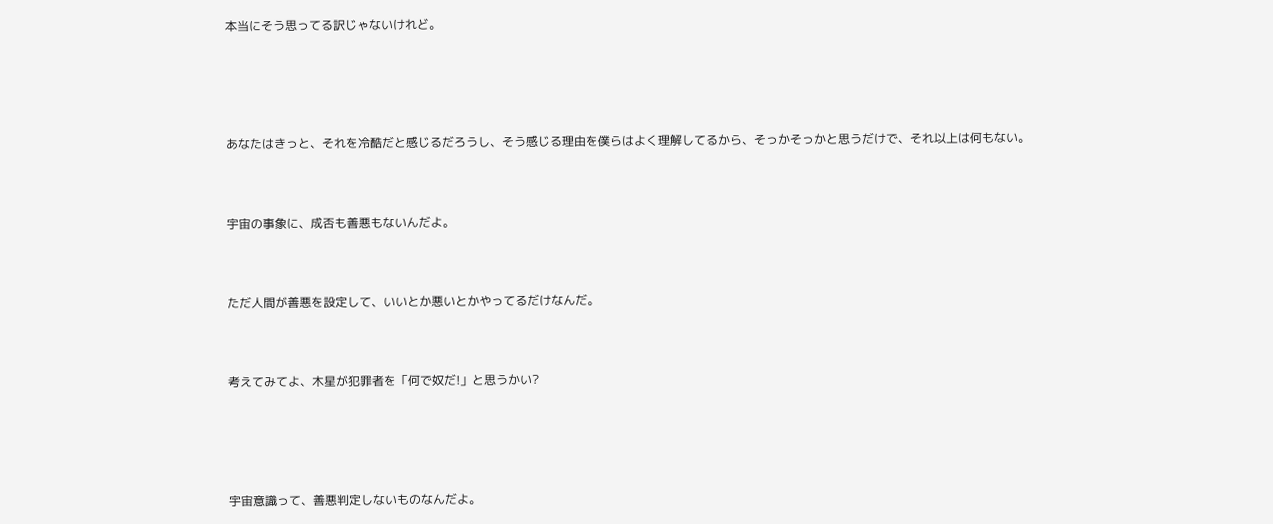本当にそう思ってる訳じゃないけれど。





あなたはきっと、それを冷酷だと感じるだろうし、そう感じる理由を僕らはよく理解してるから、そっかそっかと思うだけで、それ以上は何もない。



宇宙の事象に、成否も善悪もないんだよ。



ただ人間が善悪を設定して、いいとか悪いとかやってるだけなんだ。



考えてみてよ、木星が犯罪者を「何で奴だ!」と思うかい?





宇宙意識って、善悪判定しないものなんだよ。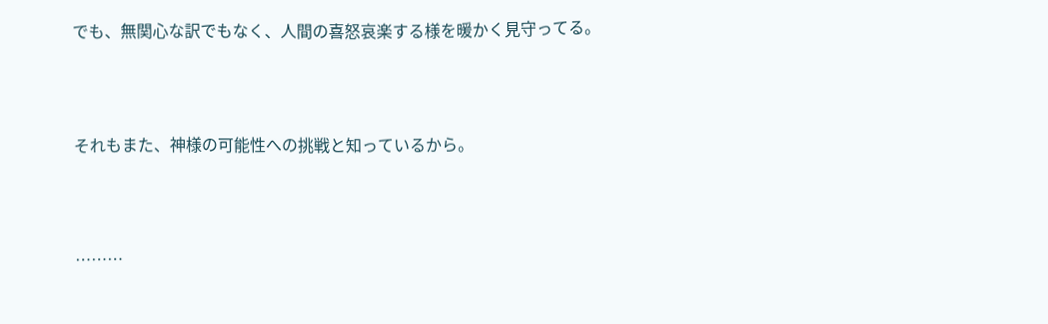でも、無関心な訳でもなく、人間の喜怒哀楽する様を暖かく見守ってる。



それもまた、神様の可能性への挑戦と知っているから。



………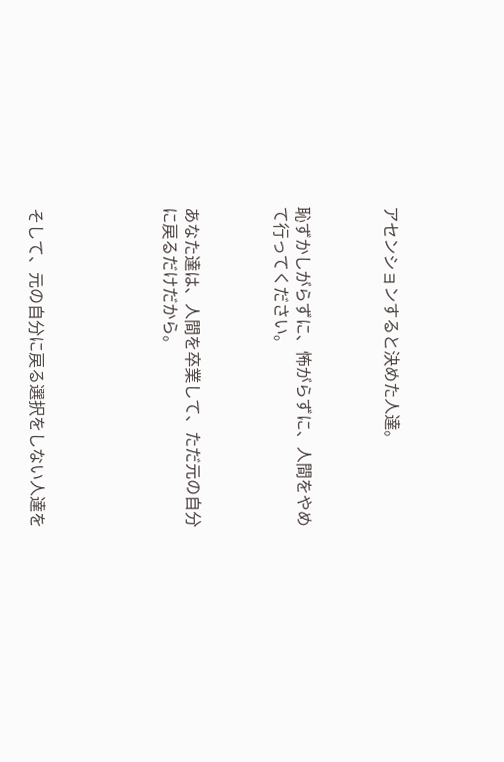アセンションすると決めた人達。



恥ずかしがらずに、怖がらずに、人間をやめて行ってください。



あなた達は、人間を卒業して、ただ元の自分に戻るだけだから。





そして、元の自分に戻る選択をしない人達を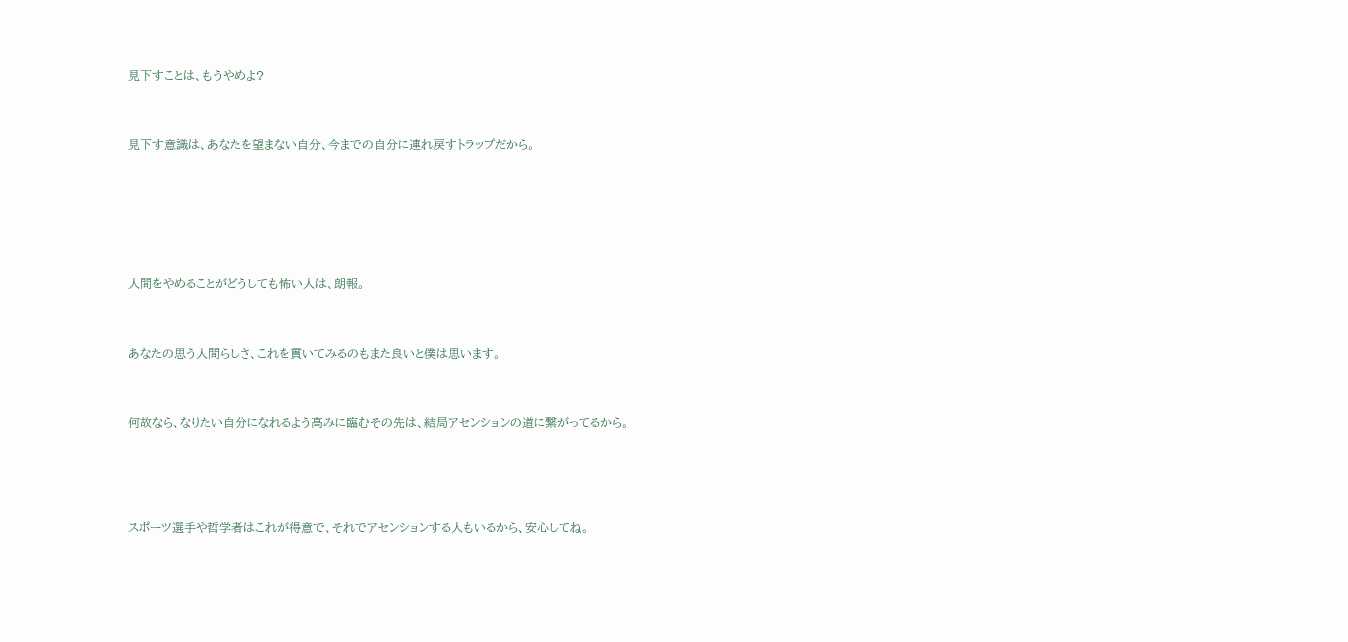見下すことは、もうやめよ?



見下す意識は、あなたを望まない自分、今までの自分に連れ戻すトラップだから。







人間をやめることがどうしても怖い人は、朗報。



あなたの思う人間らしさ、これを貫いてみるのもまた良いと僕は思います。



何故なら、なりたい自分になれるよう高みに臨むその先は、結局アセンションの道に繋がってるから。





スポーツ選手や哲学者はこれが得意で、それでアセンションする人もいるから、安心してね。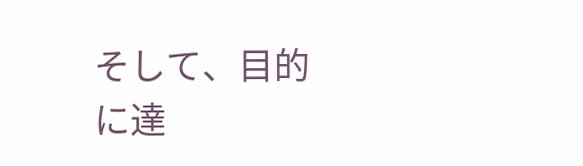そして、目的に達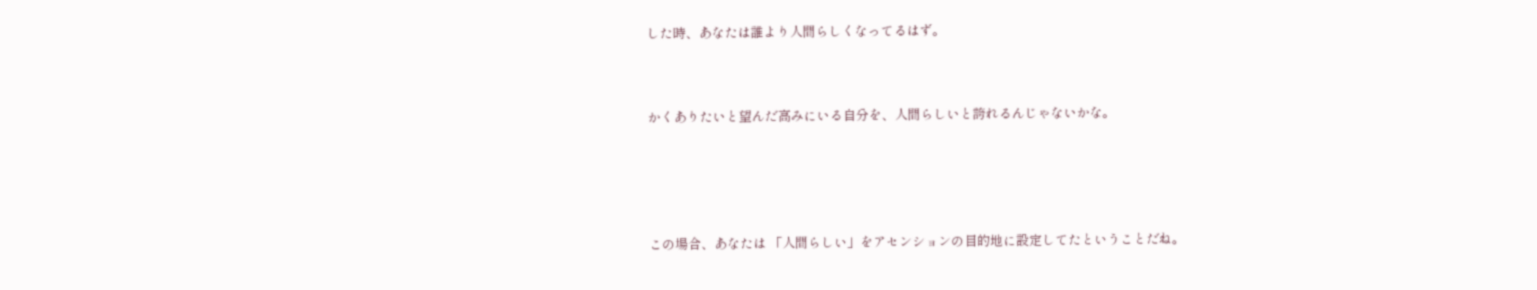した時、あなたは誰より人間らしくなってるはず。



かくありたいと望んだ高みにいる自分を、人間らしいと誇れるんじゃないかな。





この場合、あなたは 「人間らしい」をアセンションの目的地に設定してたということだね。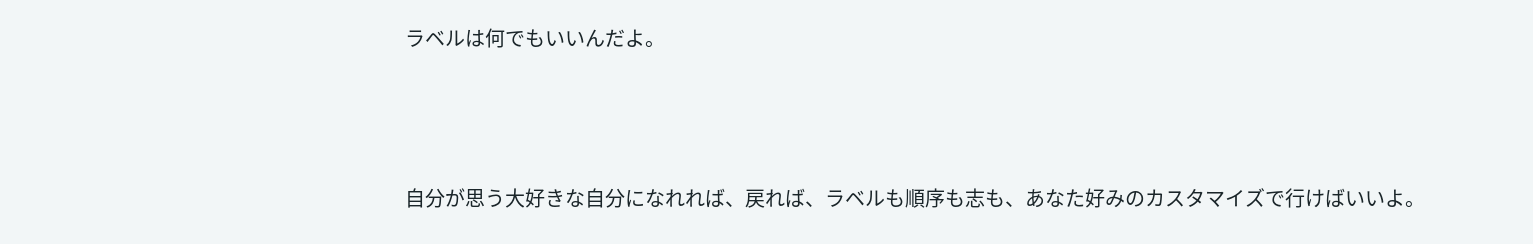ラベルは何でもいいんだよ。



自分が思う大好きな自分になれれば、戻れば、ラベルも順序も志も、あなた好みのカスタマイズで行けばいいよ。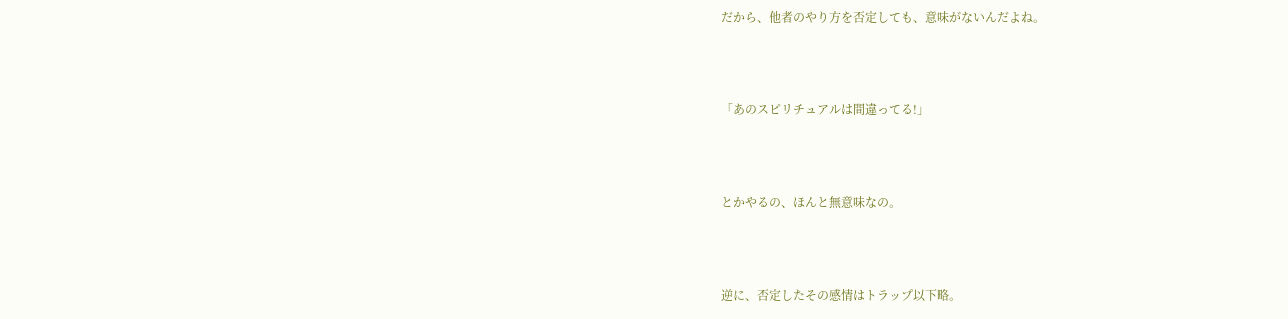だから、他者のやり方を否定しても、意味がないんだよね。



「あのスピリチュアルは間違ってる!」



とかやるの、ほんと無意味なの。



逆に、否定したその感情はトラップ以下略。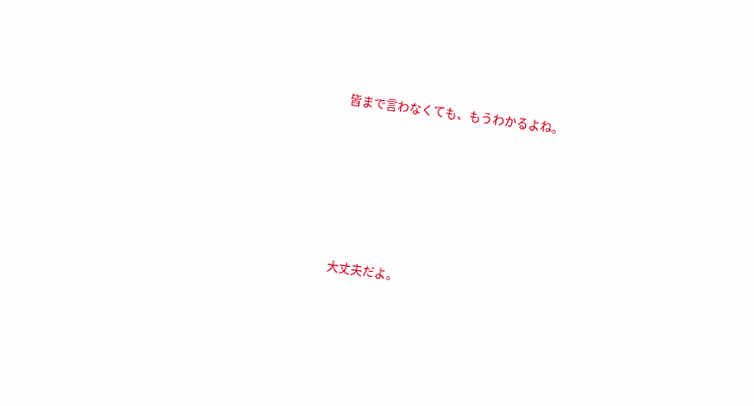皆まで言わなくても、もうわかるよね。







大丈夫だよ。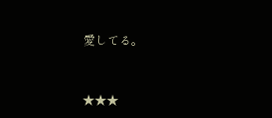愛してる。



★★★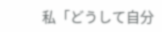私「どうして自分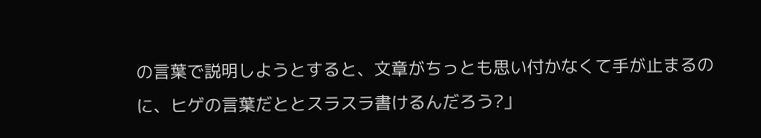の言葉で説明しようとすると、文章がちっとも思い付かなくて手が止まるのに、ヒゲの言葉だととスラスラ書けるんだろう?」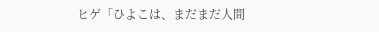ヒゲ「ひよこは、まだまだ人間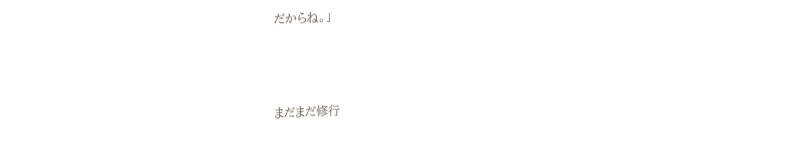だからね。」



まだまだ修行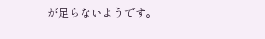が足らないようです。